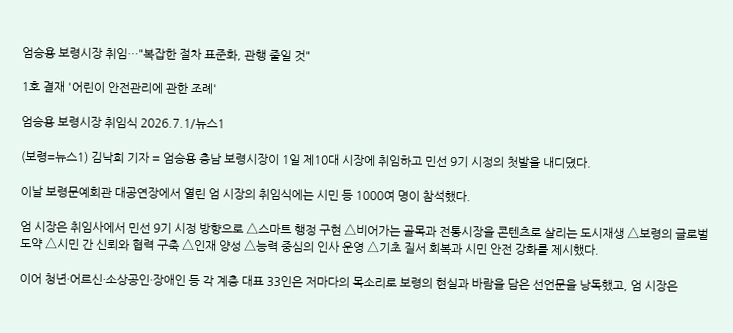엄승용 보령시장 취임…"복잡한 절차 표준화, 관행 줄일 것"

1호 결재 '어린이 안전관리에 관한 조례'

엄승용 보령시장 취임식 2026.7.1/뉴스1

(보령=뉴스1) 김낙희 기자 = 엄승용 충남 보령시장이 1일 제10대 시장에 취임하고 민선 9기 시정의 첫발을 내디뎠다.

이날 보령문예회관 대공연장에서 열린 엄 시장의 취임식에는 시민 등 1000여 명이 참석했다.

엄 시장은 취임사에서 민선 9기 시정 방향으로 △스마트 행정 구현 △비어가는 골목과 전통시장을 콘텐츠로 살리는 도시재생 △보령의 글로벌 도약 △시민 간 신뢰와 협력 구축 △인재 양성 △능력 중심의 인사 운영 △기초 질서 회복과 시민 안전 강화를 제시했다.

이어 청년·어르신·소상공인·장애인 등 각 계층 대표 33인은 저마다의 목소리로 보령의 현실과 바람을 담은 선언문을 낭독했고, 엄 시장은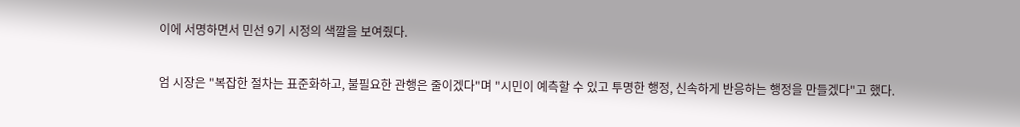이에 서명하면서 민선 9기 시정의 색깔을 보여줬다.

엄 시장은 "복잡한 절차는 표준화하고, 불필요한 관행은 줄이겠다"며 "시민이 예측할 수 있고 투명한 행정, 신속하게 반응하는 행정을 만들겠다"고 했다.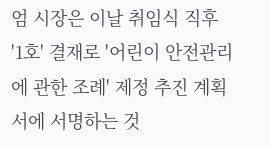엄 시장은 이날 취임식 직후 '1호' 결재로 '어린이 안전관리에 관한 조례' 제정 추진 계획서에 서명하는 것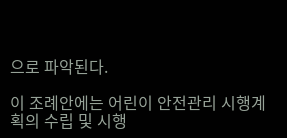으로 파악된다.

이 조례안에는 어린이 안전관리 시행계획의 수립 및 시행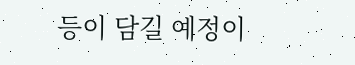등이 담길 예정이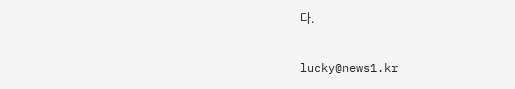다.

lucky@news1.kr